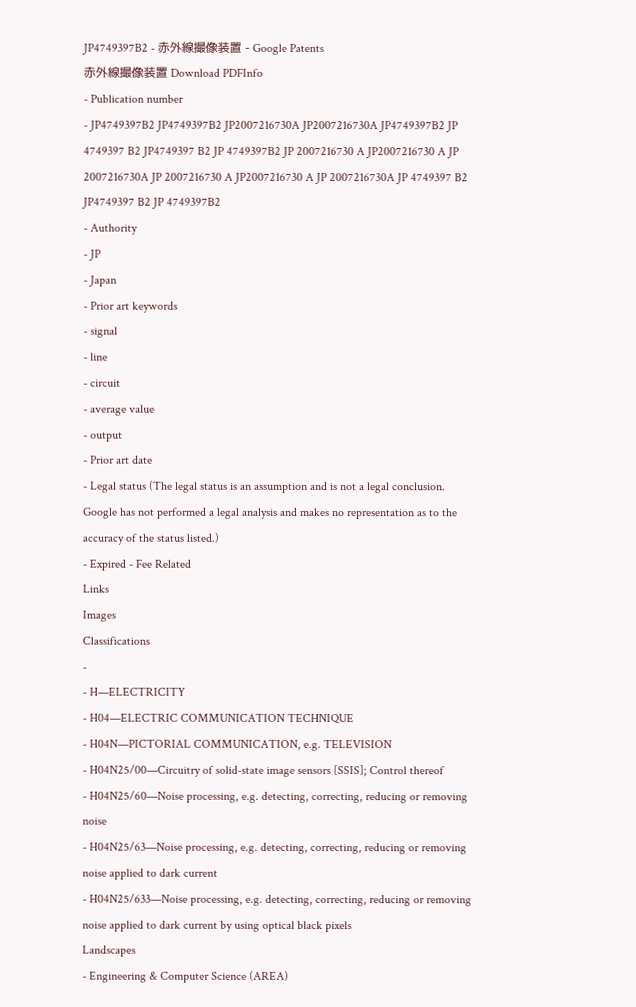JP4749397B2 - 赤外線撮像装置 - Google Patents
赤外線撮像装置 Download PDFInfo
- Publication number
- JP4749397B2 JP4749397B2 JP2007216730A JP2007216730A JP4749397B2 JP 4749397 B2 JP4749397 B2 JP 4749397B2 JP 2007216730 A JP2007216730 A JP 2007216730A JP 2007216730 A JP2007216730 A JP 2007216730A JP 4749397 B2 JP4749397 B2 JP 4749397B2
- Authority
- JP
- Japan
- Prior art keywords
- signal
- line
- circuit
- average value
- output
- Prior art date
- Legal status (The legal status is an assumption and is not a legal conclusion. Google has not performed a legal analysis and makes no representation as to the accuracy of the status listed.)
- Expired - Fee Related
Links
Images
Classifications
-
- H—ELECTRICITY
- H04—ELECTRIC COMMUNICATION TECHNIQUE
- H04N—PICTORIAL COMMUNICATION, e.g. TELEVISION
- H04N25/00—Circuitry of solid-state image sensors [SSIS]; Control thereof
- H04N25/60—Noise processing, e.g. detecting, correcting, reducing or removing noise
- H04N25/63—Noise processing, e.g. detecting, correcting, reducing or removing noise applied to dark current
- H04N25/633—Noise processing, e.g. detecting, correcting, reducing or removing noise applied to dark current by using optical black pixels
Landscapes
- Engineering & Computer Science (AREA)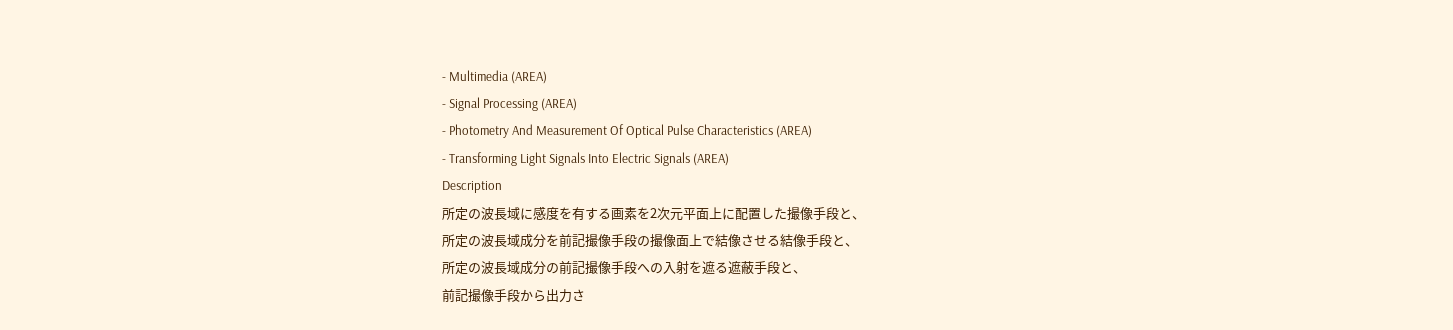- Multimedia (AREA)
- Signal Processing (AREA)
- Photometry And Measurement Of Optical Pulse Characteristics (AREA)
- Transforming Light Signals Into Electric Signals (AREA)
Description
所定の波長域に感度を有する画素を2次元平面上に配置した撮像手段と、
所定の波長域成分を前記撮像手段の撮像面上で結像させる結像手段と、
所定の波長域成分の前記撮像手段への入射を遮る遮蔽手段と、
前記撮像手段から出力さ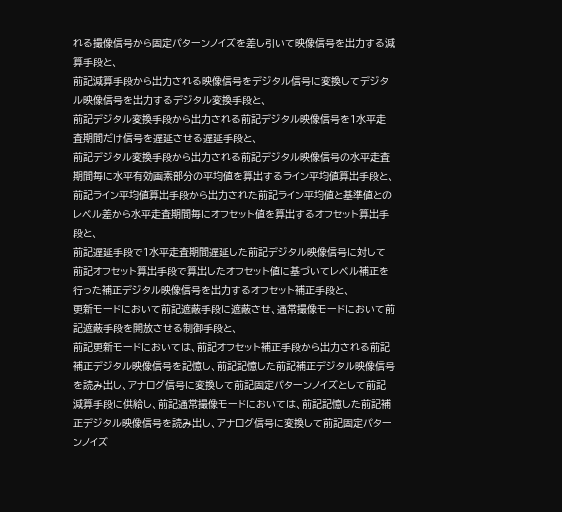れる撮像信号から固定パターンノイズを差し引いて映像信号を出力する減算手段と、
前記減算手段から出力される映像信号をデジタル信号に変換してデジタル映像信号を出力するデジタル変換手段と、
前記デジタル変換手段から出力される前記デジタル映像信号を1水平走査期間だけ信号を遅延させる遅延手段と、
前記デジタル変換手段から出力される前記デジタル映像信号の水平走査期間毎に水平有効画素部分の平均値を算出するライン平均値算出手段と、
前記ライン平均値算出手段から出力された前記ライン平均値と基準値とのレベル差から水平走査期間毎にオフセット値を算出するオフセット算出手段と、
前記遅延手段で1水平走査期間遅延した前記デジタル映像信号に対して前記オフセット算出手段で算出したオフセット値に基づいてレベル補正を行った補正デジタル映像信号を出力するオフセット補正手段と、
更新モードにおいて前記遮蔽手段に遮蔽させ、通常撮像モードにおいて前記遮蔽手段を開放させる制御手段と、
前記更新モードにおいては、前記オフセット補正手段から出力される前記補正デジタル映像信号を記憶し、前記記憶した前記補正デジタル映像信号を読み出し、アナログ信号に変換して前記固定パターンノイズとして前記減算手段に供給し、前記通常撮像モードにおいては、前記記憶した前記補正デジタル映像信号を読み出し、アナログ信号に変換して前記固定パターンノイズ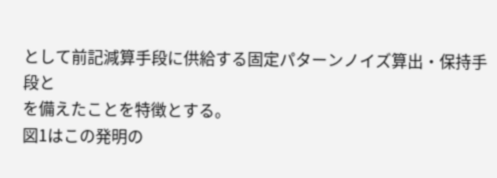として前記減算手段に供給する固定パターンノイズ算出・保持手段と
を備えたことを特徴とする。
図1はこの発明の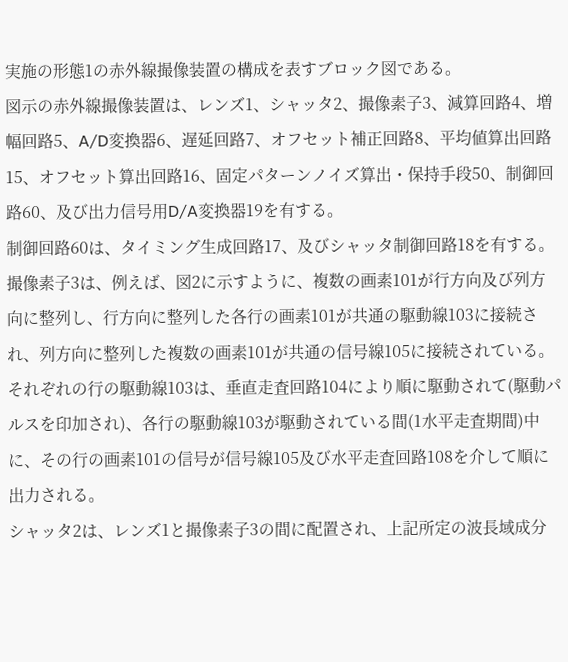実施の形態1の赤外線撮像装置の構成を表すブロック図である。
図示の赤外線撮像装置は、レンズ1、シャッタ2、撮像素子3、減算回路4、増幅回路5、A/D変換器6、遅延回路7、オフセット補正回路8、平均値算出回路15、オフセット算出回路16、固定パターンノイズ算出・保持手段50、制御回路60、及び出力信号用D/A変換器19を有する。
制御回路60は、タイミング生成回路17、及びシャッタ制御回路18を有する。
撮像素子3は、例えば、図2に示すように、複数の画素101が行方向及び列方向に整列し、行方向に整列した各行の画素101が共通の駆動線103に接続され、列方向に整列した複数の画素101が共通の信号線105に接続されている。それぞれの行の駆動線103は、垂直走査回路104により順に駆動されて(駆動パルスを印加され)、各行の駆動線103が駆動されている間(1水平走査期間)中に、その行の画素101の信号が信号線105及び水平走査回路108を介して順に出力される。
シャッタ2は、レンズ1と撮像素子3の間に配置され、上記所定の波長域成分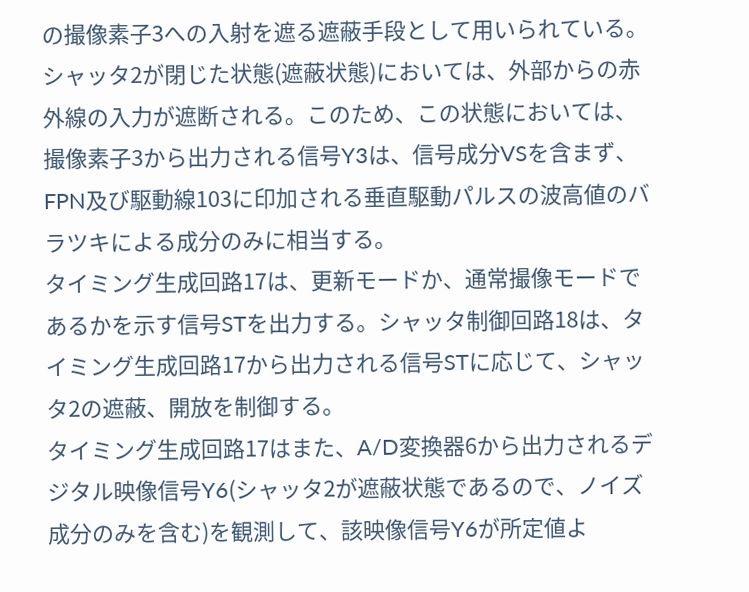の撮像素子3への入射を遮る遮蔽手段として用いられている。
シャッタ2が閉じた状態(遮蔽状態)においては、外部からの赤外線の入力が遮断される。このため、この状態においては、撮像素子3から出力される信号Y3は、信号成分VSを含まず、FPN及び駆動線103に印加される垂直駆動パルスの波高値のバラツキによる成分のみに相当する。
タイミング生成回路17は、更新モードか、通常撮像モードであるかを示す信号STを出力する。シャッタ制御回路18は、タイミング生成回路17から出力される信号STに応じて、シャッタ2の遮蔽、開放を制御する。
タイミング生成回路17はまた、A/D変換器6から出力されるデジタル映像信号Y6(シャッタ2が遮蔽状態であるので、ノイズ成分のみを含む)を観測して、該映像信号Y6が所定値よ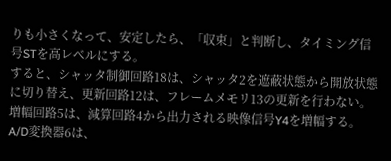りも小さくなって、安定したら、「収束」と判断し、タイミング信号STを高レベルにする。
すると、シャッタ制御回路18は、シャッタ2を遮蔽状態から開放状態に切り替え、更新回路12は、フレームメモリ13の更新を行わない。
増幅回路5は、減算回路4から出力される映像信号Y4を増幅する。
A/D変換器6は、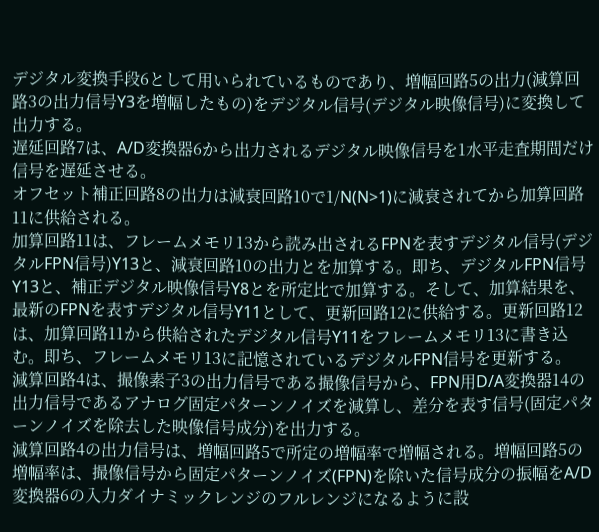デジタル変換手段6として用いられているものであり、増幅回路5の出力(減算回路3の出力信号Y3を増幅したもの)をデジタル信号(デジタル映像信号)に変換して出力する。
遅延回路7は、A/D変換器6から出力されるデジタル映像信号を1水平走査期間だけ信号を遅延させる。
オフセット補正回路8の出力は減衰回路10で1/N(N>1)に減衰されてから加算回路11に供給される。
加算回路11は、フレームメモリ13から読み出されるFPNを表すデジタル信号(デジタルFPN信号)Y13と、減衰回路10の出力とを加算する。即ち、デジタルFPN信号Y13と、補正デジタル映像信号Y8とを所定比で加算する。そして、加算結果を、最新のFPNを表すデジタル信号Y11として、更新回路12に供給する。更新回路12は、加算回路11から供給されたデジタル信号Y11をフレームメモリ13に書き込む。即ち、フレームメモリ13に記憶されているデジタルFPN信号を更新する。
減算回路4は、撮像素子3の出力信号である撮像信号から、FPN用D/A変換器14の出力信号であるアナログ固定パターンノイズを減算し、差分を表す信号(固定パターンノイズを除去した映像信号成分)を出力する。
減算回路4の出力信号は、増幅回路5で所定の増幅率で増幅される。増幅回路5の増幅率は、撮像信号から固定パターンノイズ(FPN)を除いた信号成分の振幅をA/D変換器6の入力ダイナミックレンジのフルレンジになるように設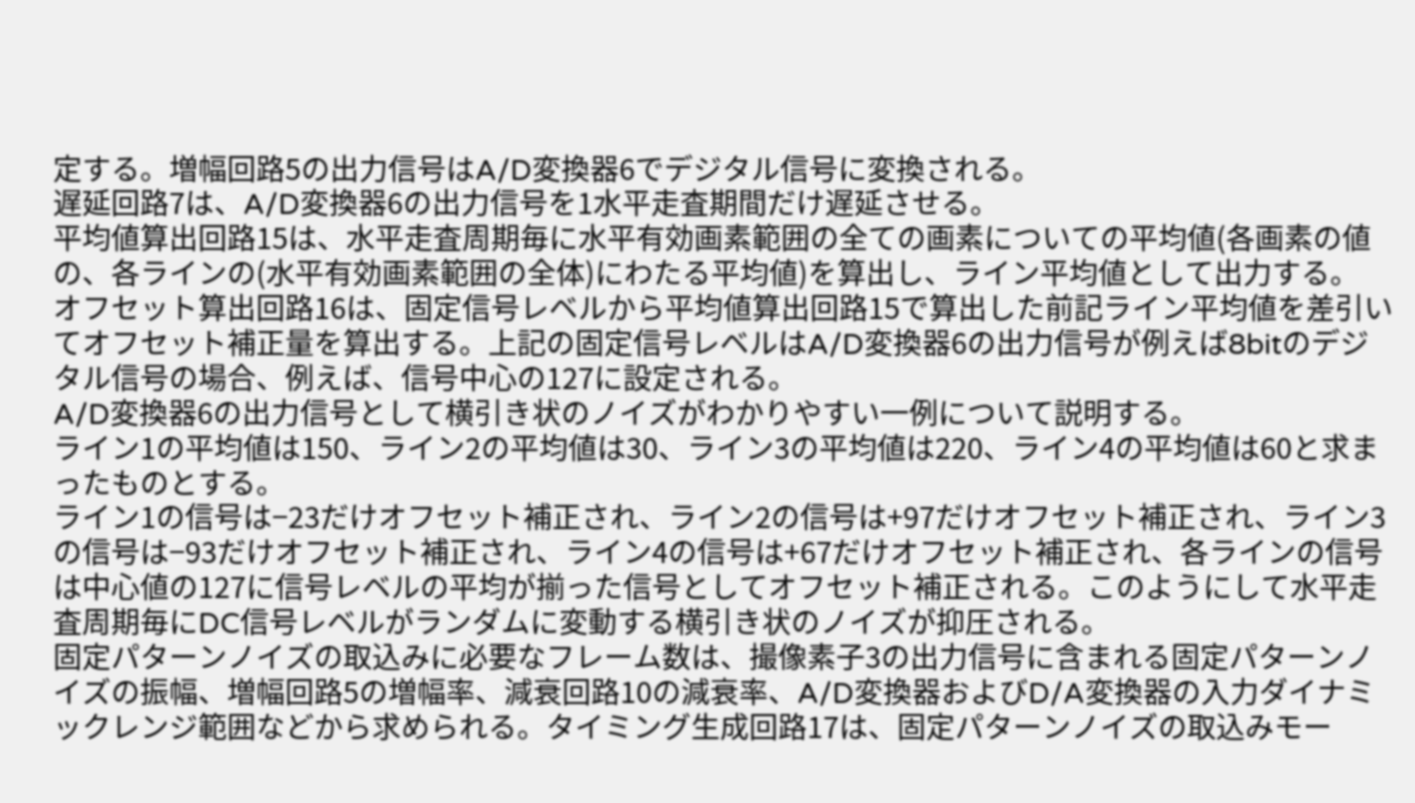定する。増幅回路5の出力信号はA/D変換器6でデジタル信号に変換される。
遅延回路7は、A/D変換器6の出力信号を1水平走査期間だけ遅延させる。
平均値算出回路15は、水平走査周期毎に水平有効画素範囲の全ての画素についての平均値(各画素の値の、各ラインの(水平有効画素範囲の全体)にわたる平均値)を算出し、ライン平均値として出力する。
オフセット算出回路16は、固定信号レベルから平均値算出回路15で算出した前記ライン平均値を差引いてオフセット補正量を算出する。上記の固定信号レベルはA/D変換器6の出力信号が例えば8bitのデジタル信号の場合、例えば、信号中心の127に設定される。
A/D変換器6の出力信号として横引き状のノイズがわかりやすい一例について説明する。
ライン1の平均値は150、ライン2の平均値は30、ライン3の平均値は220、ライン4の平均値は60と求まったものとする。
ライン1の信号は−23だけオフセット補正され、ライン2の信号は+97だけオフセット補正され、ライン3の信号は−93だけオフセット補正され、ライン4の信号は+67だけオフセット補正され、各ラインの信号は中心値の127に信号レベルの平均が揃った信号としてオフセット補正される。このようにして水平走査周期毎にDC信号レベルがランダムに変動する横引き状のノイズが抑圧される。
固定パターンノイズの取込みに必要なフレーム数は、撮像素子3の出力信号に含まれる固定パターンノイズの振幅、増幅回路5の増幅率、減衰回路10の減衰率、A/D変換器およびD/A変換器の入力ダイナミックレンジ範囲などから求められる。タイミング生成回路17は、固定パターンノイズの取込みモー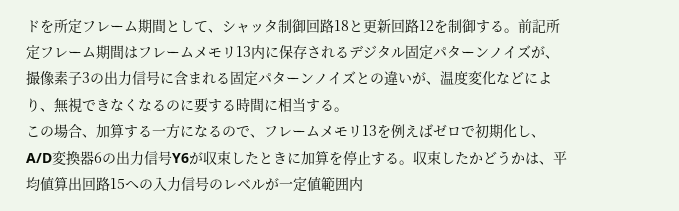ドを所定フレーム期間として、シャッタ制御回路18と更新回路12を制御する。前記所定フレーム期間はフレームメモリ13内に保存されるデジタル固定パターンノイズが、撮像素子3の出力信号に含まれる固定パターンノイズとの違いが、温度変化などにより、無視できなくなるのに要する時間に相当する。
この場合、加算する一方になるので、フレームメモリ13を例えばゼロで初期化し、A/D変換器6の出力信号Y6が収束したときに加算を停止する。収束したかどうかは、平均値算出回路15への入力信号のレベルが一定値範囲内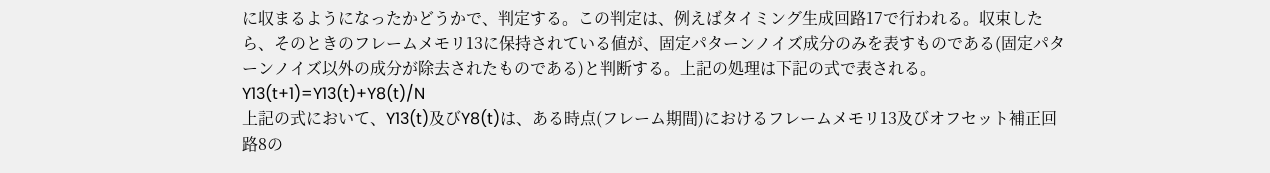に収まるようになったかどうかで、判定する。この判定は、例えばタイミング生成回路17で行われる。収束したら、そのときのフレームメモリ13に保持されている値が、固定パターンノイズ成分のみを表すものである(固定パターンノイズ以外の成分が除去されたものである)と判断する。上記の処理は下記の式で表される。
Y13(t+1)=Y13(t)+Y8(t)/N
上記の式において、Y13(t)及びY8(t)は、ある時点(フレーム期間)におけるフレームメモリ13及びオフセット補正回路8の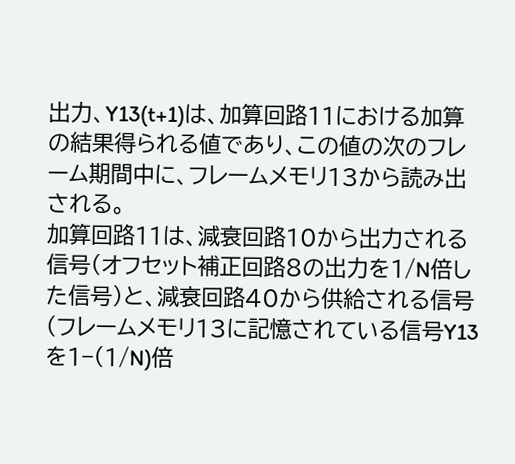出力、Y13(t+1)は、加算回路11における加算の結果得られる値であり、この値の次のフレーム期間中に、フレームメモリ13から読み出される。
加算回路11は、減衰回路10から出力される信号(オフセット補正回路8の出力を1/N倍した信号)と、減衰回路40から供給される信号(フレームメモリ13に記憶されている信号Y13を1−(1/N)倍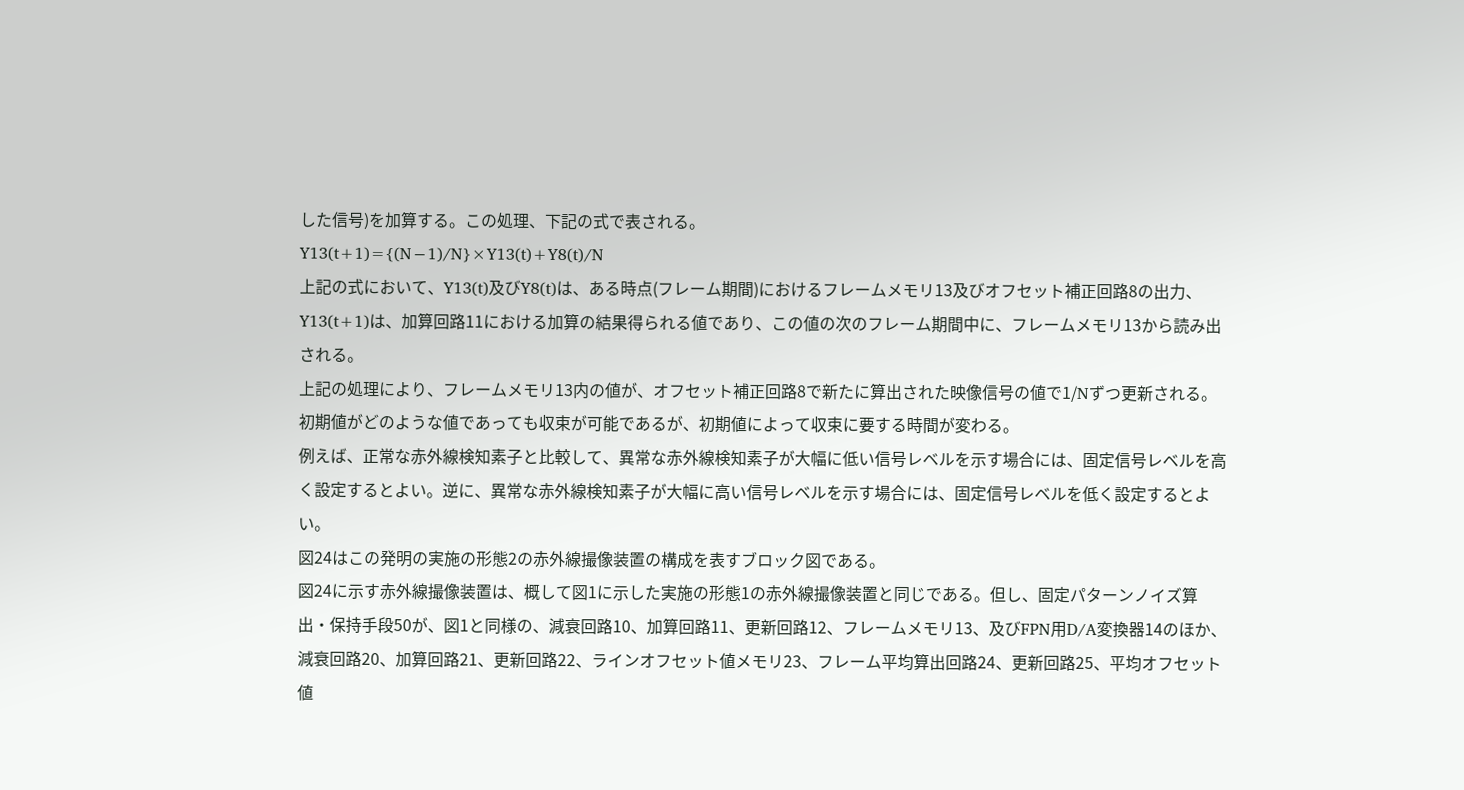した信号)を加算する。この処理、下記の式で表される。
Y13(t+1)={(N−1)/N}×Y13(t)+Y8(t)/N
上記の式において、Y13(t)及びY8(t)は、ある時点(フレーム期間)におけるフレームメモリ13及びオフセット補正回路8の出力、Y13(t+1)は、加算回路11における加算の結果得られる値であり、この値の次のフレーム期間中に、フレームメモリ13から読み出される。
上記の処理により、フレームメモリ13内の値が、オフセット補正回路8で新たに算出された映像信号の値で1/Nずつ更新される。初期値がどのような値であっても収束が可能であるが、初期値によって収束に要する時間が変わる。
例えば、正常な赤外線検知素子と比較して、異常な赤外線検知素子が大幅に低い信号レベルを示す場合には、固定信号レベルを高く設定するとよい。逆に、異常な赤外線検知素子が大幅に高い信号レベルを示す場合には、固定信号レベルを低く設定するとよい。
図24はこの発明の実施の形態2の赤外線撮像装置の構成を表すブロック図である。
図24に示す赤外線撮像装置は、概して図1に示した実施の形態1の赤外線撮像装置と同じである。但し、固定パターンノイズ算出・保持手段50が、図1と同様の、減衰回路10、加算回路11、更新回路12、フレームメモリ13、及びFPN用D/A変換器14のほか、
減衰回路20、加算回路21、更新回路22、ラインオフセット値メモリ23、フレーム平均算出回路24、更新回路25、平均オフセット値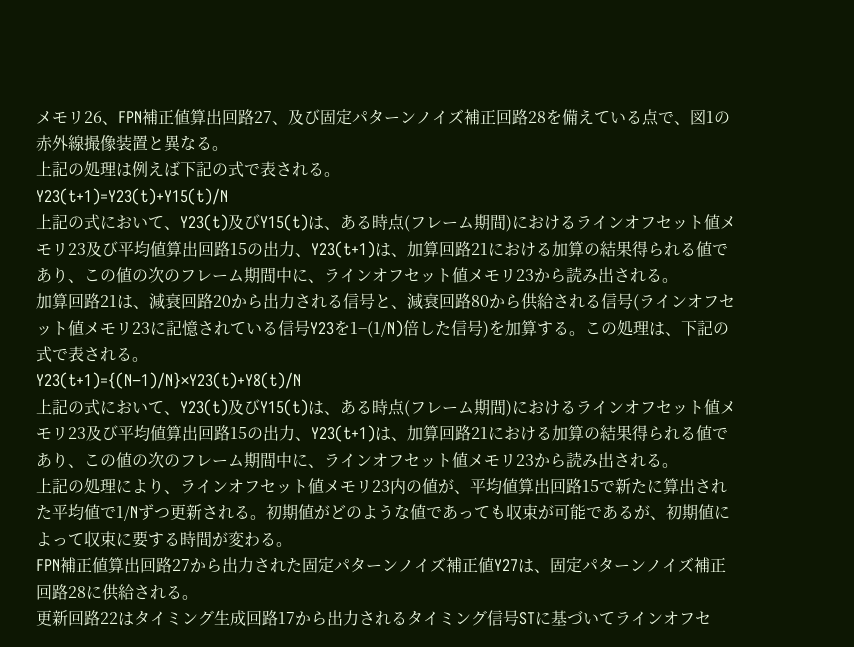メモリ26、FPN補正値算出回路27、及び固定パターンノイズ補正回路28を備えている点で、図1の赤外線撮像装置と異なる。
上記の処理は例えば下記の式で表される。
Y23(t+1)=Y23(t)+Y15(t)/N
上記の式において、Y23(t)及びY15(t)は、ある時点(フレーム期間)におけるラインオフセット値メモリ23及び平均値算出回路15の出力、Y23(t+1)は、加算回路21における加算の結果得られる値であり、この値の次のフレーム期間中に、ラインオフセット値メモリ23から読み出される。
加算回路21は、減衰回路20から出力される信号と、減衰回路80から供給される信号(ラインオフセット値メモリ23に記憶されている信号Y23を1−(1/N)倍した信号)を加算する。この処理は、下記の式で表される。
Y23(t+1)={(N−1)/N}×Y23(t)+Y8(t)/N
上記の式において、Y23(t)及びY15(t)は、ある時点(フレーム期間)におけるラインオフセット値メモリ23及び平均値算出回路15の出力、Y23(t+1)は、加算回路21における加算の結果得られる値であり、この値の次のフレーム期間中に、ラインオフセット値メモリ23から読み出される。
上記の処理により、ラインオフセット値メモリ23内の値が、平均値算出回路15で新たに算出された平均値で1/Nずつ更新される。初期値がどのような値であっても収束が可能であるが、初期値によって収束に要する時間が変わる。
FPN補正値算出回路27から出力された固定パターンノイズ補正値Y27は、固定パターンノイズ補正回路28に供給される。
更新回路22はタイミング生成回路17から出力されるタイミング信号STに基づいてラインオフセ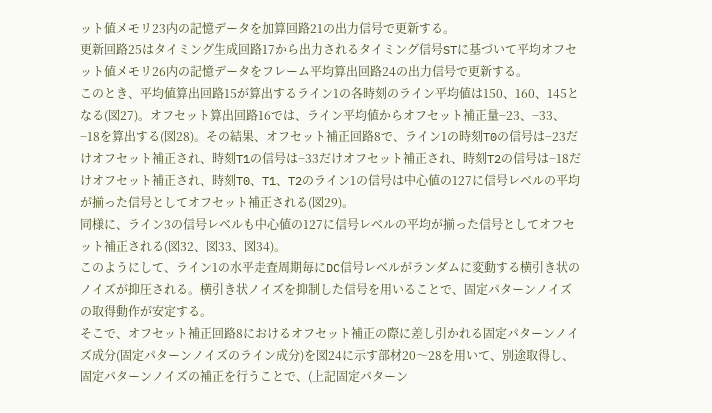ット値メモリ23内の記憶データを加算回路21の出力信号で更新する。
更新回路25はタイミング生成回路17から出力されるタイミング信号STに基づいて平均オフセット値メモリ26内の記憶データをフレーム平均算出回路24の出力信号で更新する。
このとき、平均値算出回路15が算出するライン1の各時刻のライン平均値は150、160、145となる(図27)。オフセット算出回路16では、ライン平均値からオフセット補正量−23、−33、−18を算出する(図28)。その結果、オフセット補正回路8で、ライン1の時刻T0の信号は−23だけオフセット補正され、時刻T1の信号は−33だけオフセット補正され、時刻T2の信号は−18だけオフセット補正され、時刻T0、T1、T2のライン1の信号は中心値の127に信号レベルの平均が揃った信号としてオフセット補正される(図29)。
同様に、ライン3の信号レベルも中心値の127に信号レベルの平均が揃った信号としてオフセット補正される(図32、図33、図34)。
このようにして、ライン1の水平走査周期毎にDC信号レベルがランダムに変動する横引き状のノイズが抑圧される。横引き状ノイズを抑制した信号を用いることで、固定パターンノイズの取得動作が安定する。
そこで、オフセット補正回路8におけるオフセット補正の際に差し引かれる固定パターンノイズ成分(固定パターンノイズのライン成分)を図24に示す部材20〜28を用いて、別途取得し、固定パターンノイズの補正を行うことで、(上記固定パターン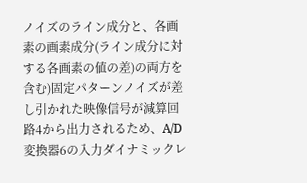ノイズのライン成分と、各画素の画素成分(ライン成分に対する各画素の値の差)の両方を含む)固定パターンノイズが差し引かれた映像信号が減算回路4から出力されるため、A/D変換器6の入力ダイナミックレ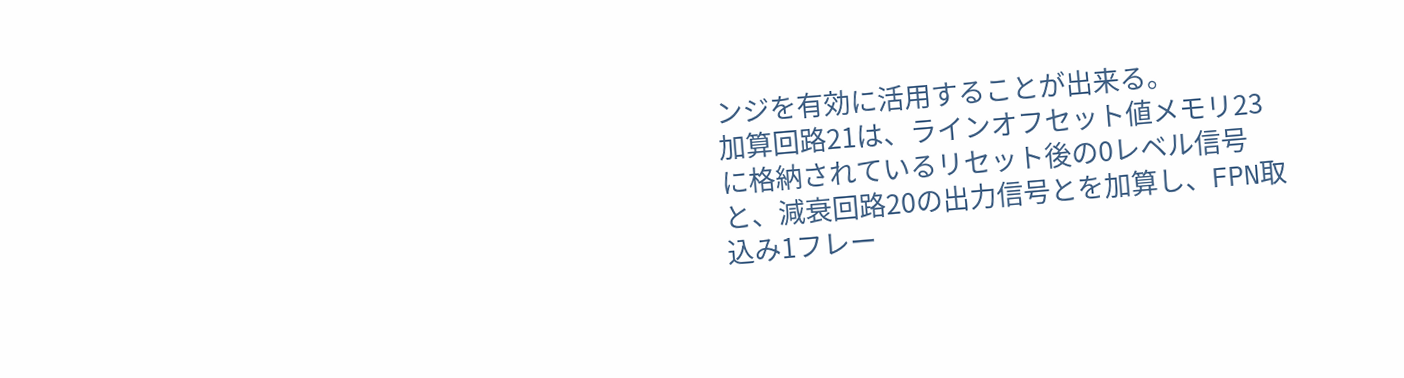ンジを有効に活用することが出来る。
加算回路21は、ラインオフセット値メモリ23に格納されているリセット後の0レベル信号と、減衰回路20の出力信号とを加算し、FPN取込み1フレー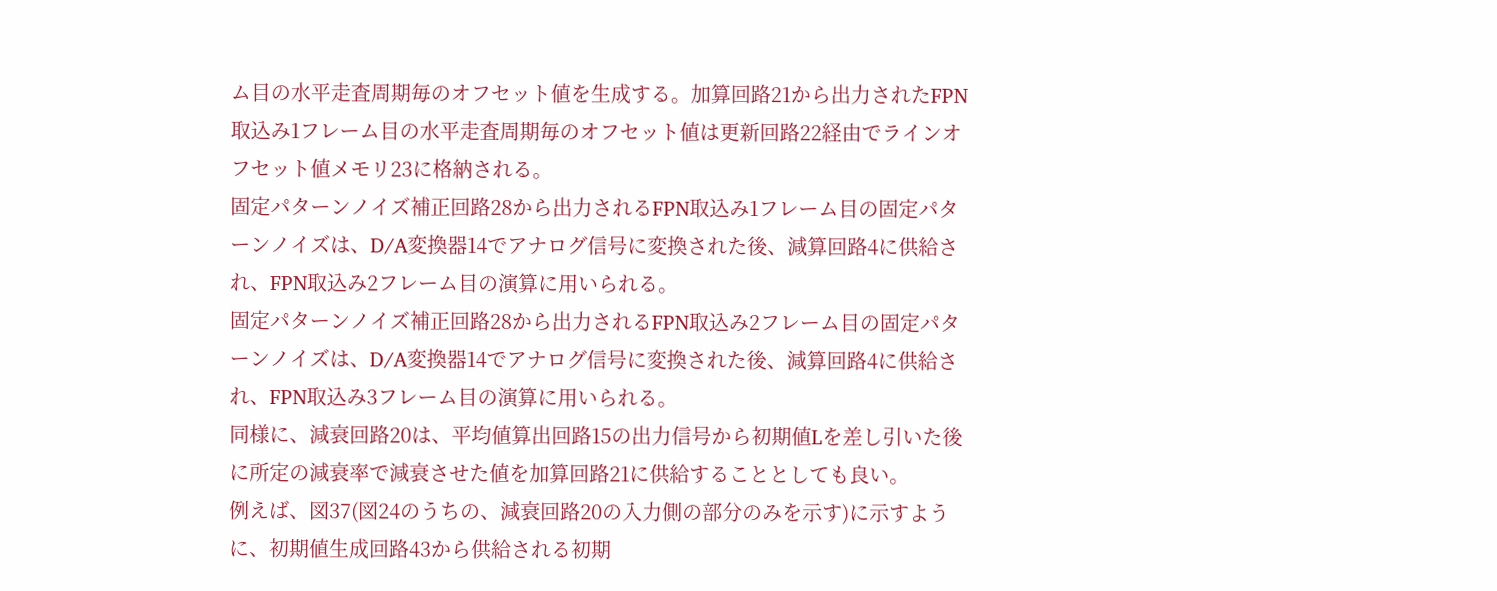ム目の水平走査周期毎のオフセット値を生成する。加算回路21から出力されたFPN取込み1フレーム目の水平走査周期毎のオフセット値は更新回路22経由でラインオフセット値メモリ23に格納される。
固定パターンノイズ補正回路28から出力されるFPN取込み1フレーム目の固定パターンノイズは、D/A変換器14でアナログ信号に変換された後、減算回路4に供給され、FPN取込み2フレーム目の演算に用いられる。
固定パターンノイズ補正回路28から出力されるFPN取込み2フレーム目の固定パターンノイズは、D/A変換器14でアナログ信号に変換された後、減算回路4に供給され、FPN取込み3フレーム目の演算に用いられる。
同様に、減衰回路20は、平均値算出回路15の出力信号から初期値Lを差し引いた後に所定の減衰率で減衰させた値を加算回路21に供給することとしても良い。
例えば、図37(図24のうちの、減衰回路20の入力側の部分のみを示す)に示すように、初期値生成回路43から供給される初期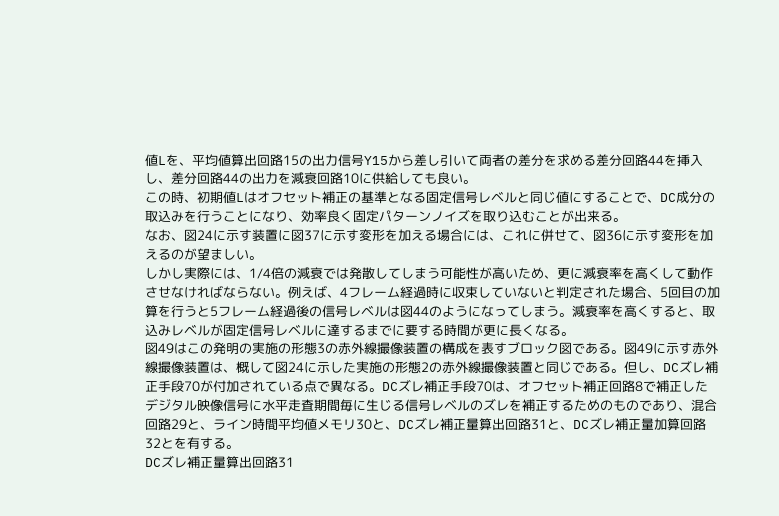値Lを、平均値算出回路15の出力信号Y15から差し引いて両者の差分を求める差分回路44を挿入し、差分回路44の出力を減衰回路10に供給しても良い。
この時、初期値Lはオフセット補正の基準となる固定信号レベルと同じ値にすることで、DC成分の取込みを行うことになり、効率良く固定パターンノイズを取り込むことが出来る。
なお、図24に示す装置に図37に示す変形を加える場合には、これに併せて、図36に示す変形を加えるのが望ましい。
しかし実際には、1/4倍の減衰では発散してしまう可能性が高いため、更に減衰率を高くして動作させなければならない。例えば、4フレーム経過時に収束していないと判定された場合、5回目の加算を行うと5フレーム経過後の信号レベルは図44のようになってしまう。減衰率を高くすると、取込みレベルが固定信号レベルに達するまでに要する時間が更に長くなる。
図49はこの発明の実施の形態3の赤外線撮像装置の構成を表すブロック図である。図49に示す赤外線撮像装置は、概して図24に示した実施の形態2の赤外線撮像装置と同じである。但し、DCズレ補正手段70が付加されている点で異なる。DCズレ補正手段70は、オフセット補正回路8で補正したデジタル映像信号に水平走査期間毎に生じる信号レベルのズレを補正するためのものであり、混合回路29と、ライン時間平均値メモリ30と、DCズレ補正量算出回路31と、DCズレ補正量加算回路32とを有する。
DCズレ補正量算出回路31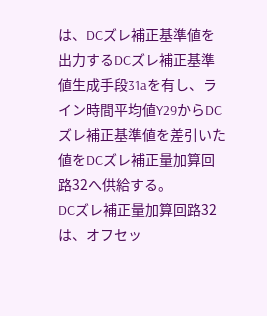は、DCズレ補正基準値を出力するDCズレ補正基準値生成手段31aを有し、ライン時間平均値Y29からDCズレ補正基準値を差引いた値をDCズレ補正量加算回路32へ供給する。
DCズレ補正量加算回路32は、オフセッ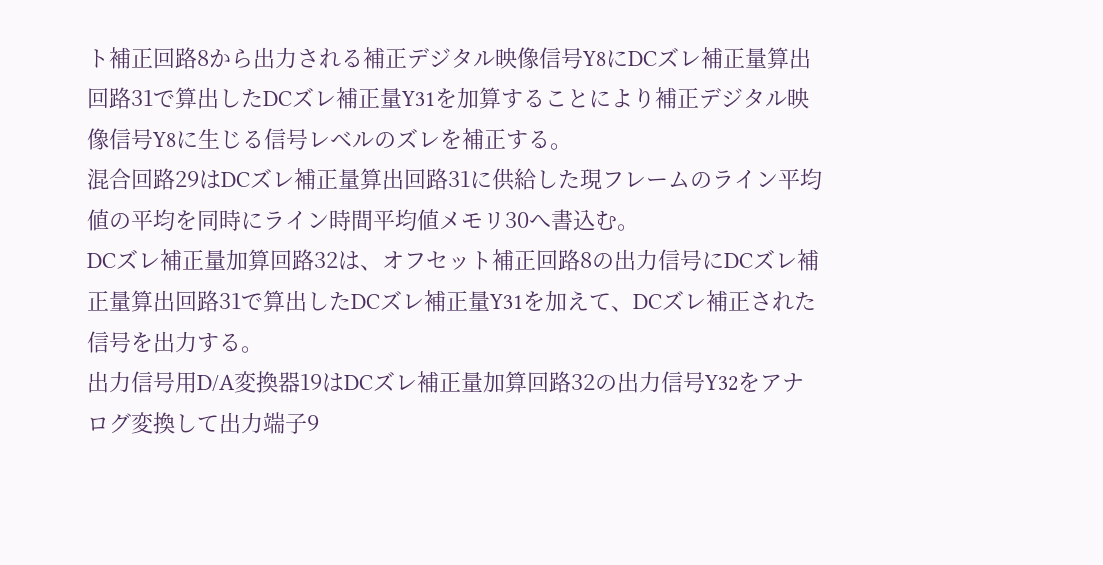ト補正回路8から出力される補正デジタル映像信号Y8にDCズレ補正量算出回路31で算出したDCズレ補正量Y31を加算することにより補正デジタル映像信号Y8に生じる信号レベルのズレを補正する。
混合回路29はDCズレ補正量算出回路31に供給した現フレームのライン平均値の平均を同時にライン時間平均値メモリ30へ書込む。
DCズレ補正量加算回路32は、オフセット補正回路8の出力信号にDCズレ補正量算出回路31で算出したDCズレ補正量Y31を加えて、DCズレ補正された信号を出力する。
出力信号用D/A変換器19はDCズレ補正量加算回路32の出力信号Y32をアナログ変換して出力端子9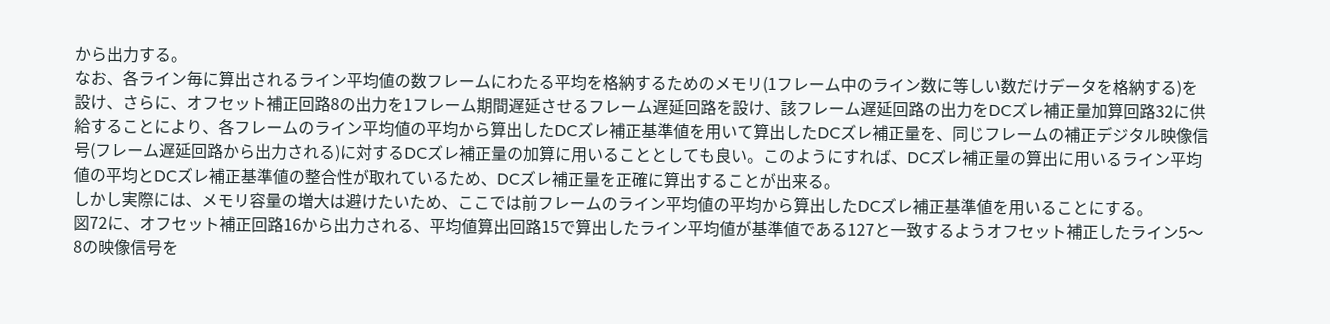から出力する。
なお、各ライン毎に算出されるライン平均値の数フレームにわたる平均を格納するためのメモリ(1フレーム中のライン数に等しい数だけデータを格納する)を設け、さらに、オフセット補正回路8の出力を1フレーム期間遅延させるフレーム遅延回路を設け、該フレーム遅延回路の出力をDCズレ補正量加算回路32に供給することにより、各フレームのライン平均値の平均から算出したDCズレ補正基準値を用いて算出したDCズレ補正量を、同じフレームの補正デジタル映像信号(フレーム遅延回路から出力される)に対するDCズレ補正量の加算に用いることとしても良い。このようにすれば、DCズレ補正量の算出に用いるライン平均値の平均とDCズレ補正基準値の整合性が取れているため、DCズレ補正量を正確に算出することが出来る。
しかし実際には、メモリ容量の増大は避けたいため、ここでは前フレームのライン平均値の平均から算出したDCズレ補正基準値を用いることにする。
図72に、オフセット補正回路16から出力される、平均値算出回路15で算出したライン平均値が基準値である127と一致するようオフセット補正したライン5〜8の映像信号を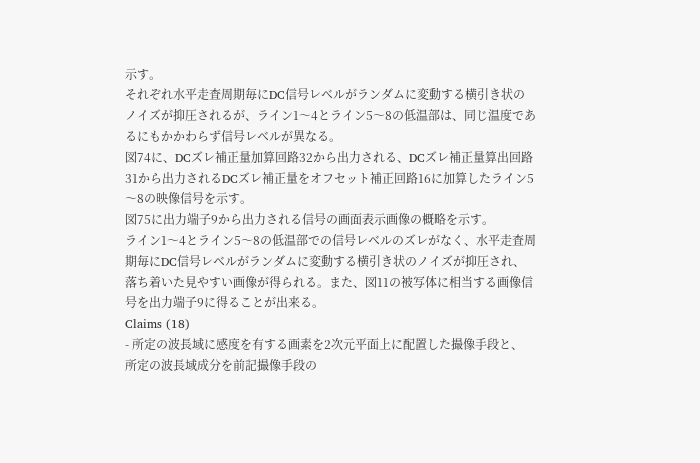示す。
それぞれ水平走査周期毎にDC信号レベルがランダムに変動する横引き状のノイズが抑圧されるが、ライン1〜4とライン5〜8の低温部は、同じ温度であるにもかかわらず信号レベルが異なる。
図74に、DCズレ補正量加算回路32から出力される、DCズレ補正量算出回路31から出力されるDCズレ補正量をオフセット補正回路16に加算したライン5〜8の映像信号を示す。
図75に出力端子9から出力される信号の画面表示画像の概略を示す。
ライン1〜4とライン5〜8の低温部での信号レベルのズレがなく、水平走査周期毎にDC信号レベルがランダムに変動する横引き状のノイズが抑圧され、落ち着いた見やすい画像が得られる。また、図11の被写体に相当する画像信号を出力端子9に得ることが出来る。
Claims (18)
- 所定の波長域に感度を有する画素を2次元平面上に配置した撮像手段と、
所定の波長域成分を前記撮像手段の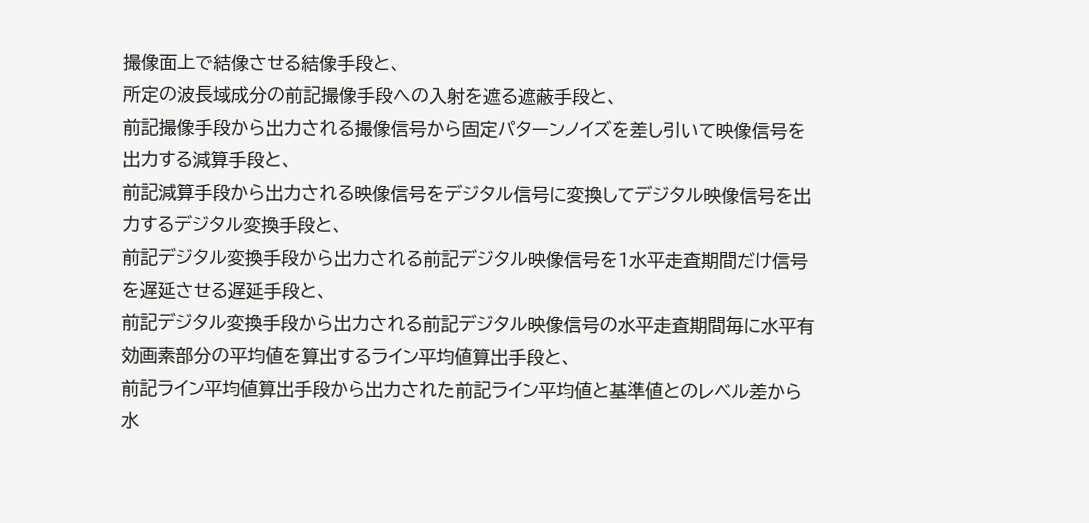撮像面上で結像させる結像手段と、
所定の波長域成分の前記撮像手段への入射を遮る遮蔽手段と、
前記撮像手段から出力される撮像信号から固定パターンノイズを差し引いて映像信号を
出力する減算手段と、
前記減算手段から出力される映像信号をデジタル信号に変換してデジタル映像信号を出
力するデジタル変換手段と、
前記デジタル変換手段から出力される前記デジタル映像信号を1水平走査期間だけ信号
を遅延させる遅延手段と、
前記デジタル変換手段から出力される前記デジタル映像信号の水平走査期間毎に水平有
効画素部分の平均値を算出するライン平均値算出手段と、
前記ライン平均値算出手段から出力された前記ライン平均値と基準値とのレベル差から
水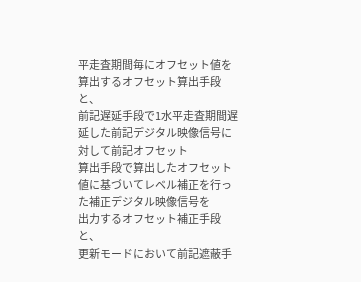平走査期間毎にオフセット値を算出するオフセット算出手段と、
前記遅延手段で1水平走査期間遅延した前記デジタル映像信号に対して前記オフセット
算出手段で算出したオフセット値に基づいてレベル補正を行った補正デジタル映像信号を
出力するオフセット補正手段と、
更新モードにおいて前記遮蔽手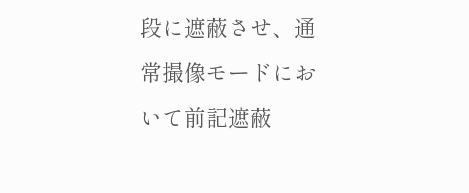段に遮蔽させ、通常撮像モードにおいて前記遮蔽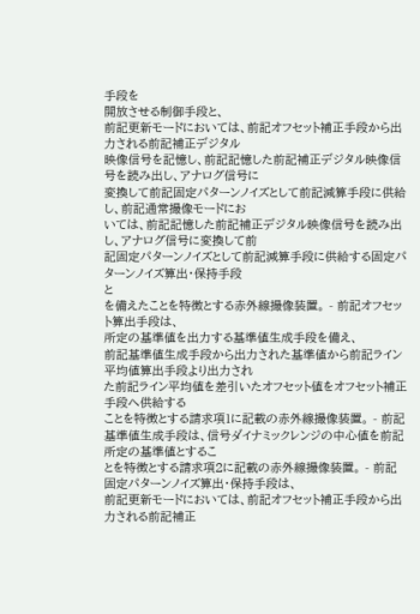手段を
開放させる制御手段と、
前記更新モードにおいては、前記オフセット補正手段から出力される前記補正デジタル
映像信号を記憶し、前記記憶した前記補正デジタル映像信号を読み出し、アナログ信号に
変換して前記固定パターンノイズとして前記減算手段に供給し、前記通常撮像モードにお
いては、前記記憶した前記補正デジタル映像信号を読み出し、アナログ信号に変換して前
記固定パターンノイズとして前記減算手段に供給する固定パターンノイズ算出・保持手段
と
を備えたことを特徴とする赤外線撮像装置。 - 前記オフセット算出手段は、
所定の基準値を出力する基準値生成手段を備え、
前記基準値生成手段から出力された基準値から前記ライン平均値算出手段より出力され
た前記ライン平均値を差引いたオフセット値をオフセット補正手段へ供給する
ことを特徴とする請求項1に記載の赤外線撮像装置。 - 前記基準値生成手段は、信号ダイナミックレンジの中心値を前記所定の基準値とするこ
とを特徴とする請求項2に記載の赤外線撮像装置。 - 前記固定パターンノイズ算出・保持手段は、
前記更新モードにおいては、前記オフセット補正手段から出力される前記補正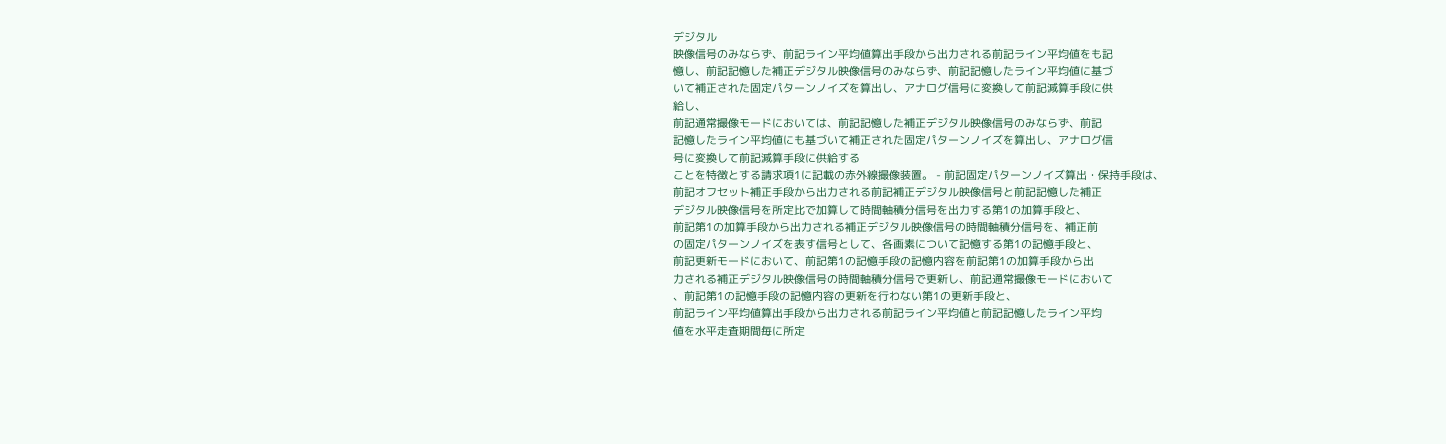デジタル
映像信号のみならず、前記ライン平均値算出手段から出力される前記ライン平均値をも記
憶し、前記記憶した補正デジタル映像信号のみならず、前記記憶したライン平均値に基づ
いて補正された固定パターンノイズを算出し、アナログ信号に変換して前記減算手段に供
給し、
前記通常撮像モードにおいては、前記記憶した補正デジタル映像信号のみならず、前記
記憶したライン平均値にも基づいて補正された固定パターンノイズを算出し、アナログ信
号に変換して前記減算手段に供給する
ことを特徴とする請求項1に記載の赤外線撮像装置。 - 前記固定パターンノイズ算出・保持手段は、
前記オフセット補正手段から出力される前記補正デジタル映像信号と前記記憶した補正
デジタル映像信号を所定比で加算して時間軸積分信号を出力する第1の加算手段と、
前記第1の加算手段から出力される補正デジタル映像信号の時間軸積分信号を、補正前
の固定パターンノイズを表す信号として、各画素について記憶する第1の記憶手段と、
前記更新モードにおいて、前記第1の記憶手段の記憶内容を前記第1の加算手段から出
力される補正デジタル映像信号の時間軸積分信号で更新し、前記通常撮像モードにおいて
、前記第1の記憶手段の記憶内容の更新を行わない第1の更新手段と、
前記ライン平均値算出手段から出力される前記ライン平均値と前記記憶したライン平均
値を水平走査期間毎に所定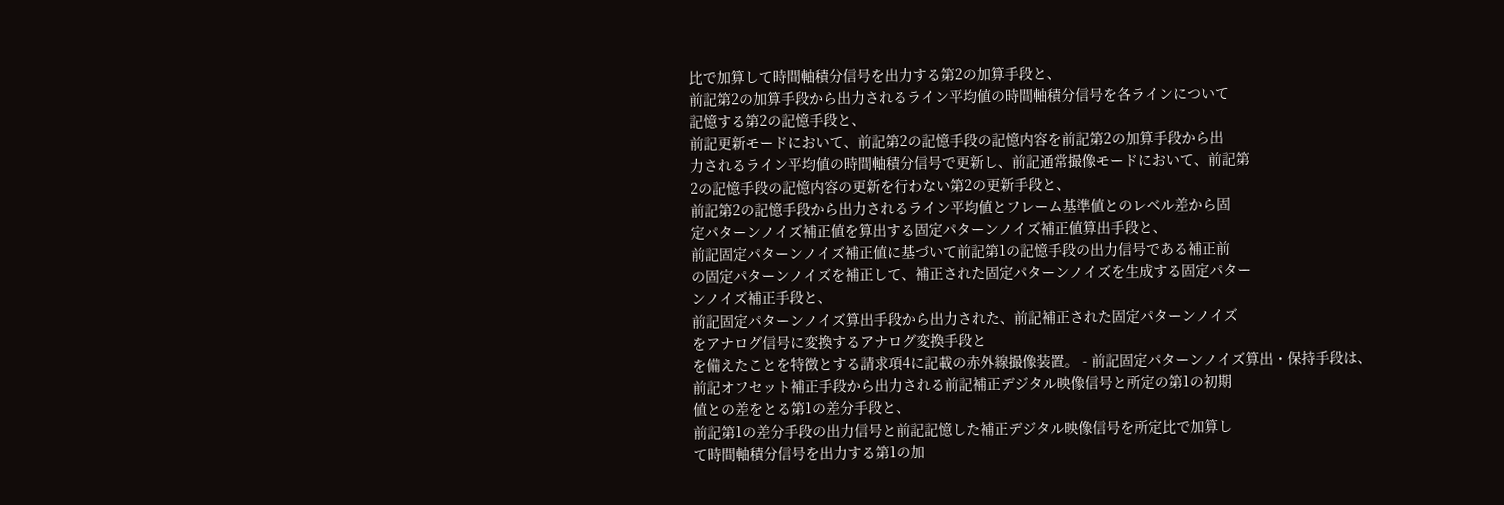比で加算して時間軸積分信号を出力する第2の加算手段と、
前記第2の加算手段から出力されるライン平均値の時間軸積分信号を各ラインについて
記憶する第2の記憶手段と、
前記更新モードにおいて、前記第2の記憶手段の記憶内容を前記第2の加算手段から出
力されるライン平均値の時間軸積分信号で更新し、前記通常撮像モードにおいて、前記第
2の記憶手段の記憶内容の更新を行わない第2の更新手段と、
前記第2の記憶手段から出力されるライン平均値とフレーム基準値とのレベル差から固
定パターンノイズ補正値を算出する固定パターンノイズ補正値算出手段と、
前記固定パターンノイズ補正値に基づいて前記第1の記憶手段の出力信号である補正前
の固定パターンノイズを補正して、補正された固定パターンノイズを生成する固定パター
ンノイズ補正手段と、
前記固定パターンノイズ算出手段から出力された、前記補正された固定パターンノイズ
をアナログ信号に変換するアナログ変換手段と
を備えたことを特徴とする請求項4に記載の赤外線撮像装置。 - 前記固定パターンノイズ算出・保持手段は、
前記オフセット補正手段から出力される前記補正デジタル映像信号と所定の第1の初期
値との差をとる第1の差分手段と、
前記第1の差分手段の出力信号と前記記憶した補正デジタル映像信号を所定比で加算し
て時間軸積分信号を出力する第1の加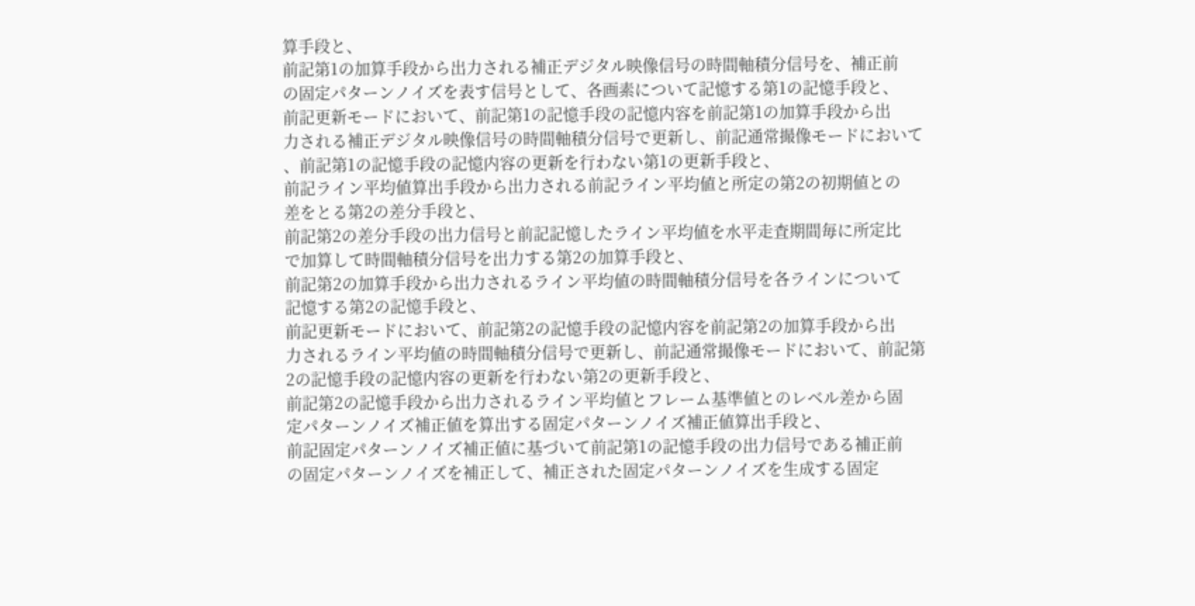算手段と、
前記第1の加算手段から出力される補正デジタル映像信号の時間軸積分信号を、補正前
の固定パターンノイズを表す信号として、各画素について記憶する第1の記憶手段と、
前記更新モードにおいて、前記第1の記憶手段の記憶内容を前記第1の加算手段から出
力される補正デジタル映像信号の時間軸積分信号で更新し、前記通常撮像モードにおいて
、前記第1の記憶手段の記憶内容の更新を行わない第1の更新手段と、
前記ライン平均値算出手段から出力される前記ライン平均値と所定の第2の初期値との
差をとる第2の差分手段と、
前記第2の差分手段の出力信号と前記記憶したライン平均値を水平走査期間毎に所定比
で加算して時間軸積分信号を出力する第2の加算手段と、
前記第2の加算手段から出力されるライン平均値の時間軸積分信号を各ラインについて
記憶する第2の記憶手段と、
前記更新モードにおいて、前記第2の記憶手段の記憶内容を前記第2の加算手段から出
力されるライン平均値の時間軸積分信号で更新し、前記通常撮像モードにおいて、前記第
2の記憶手段の記憶内容の更新を行わない第2の更新手段と、
前記第2の記憶手段から出力されるライン平均値とフレーム基準値とのレベル差から固
定パターンノイズ補正値を算出する固定パターンノイズ補正値算出手段と、
前記固定パターンノイズ補正値に基づいて前記第1の記憶手段の出力信号である補正前
の固定パターンノイズを補正して、補正された固定パターンノイズを生成する固定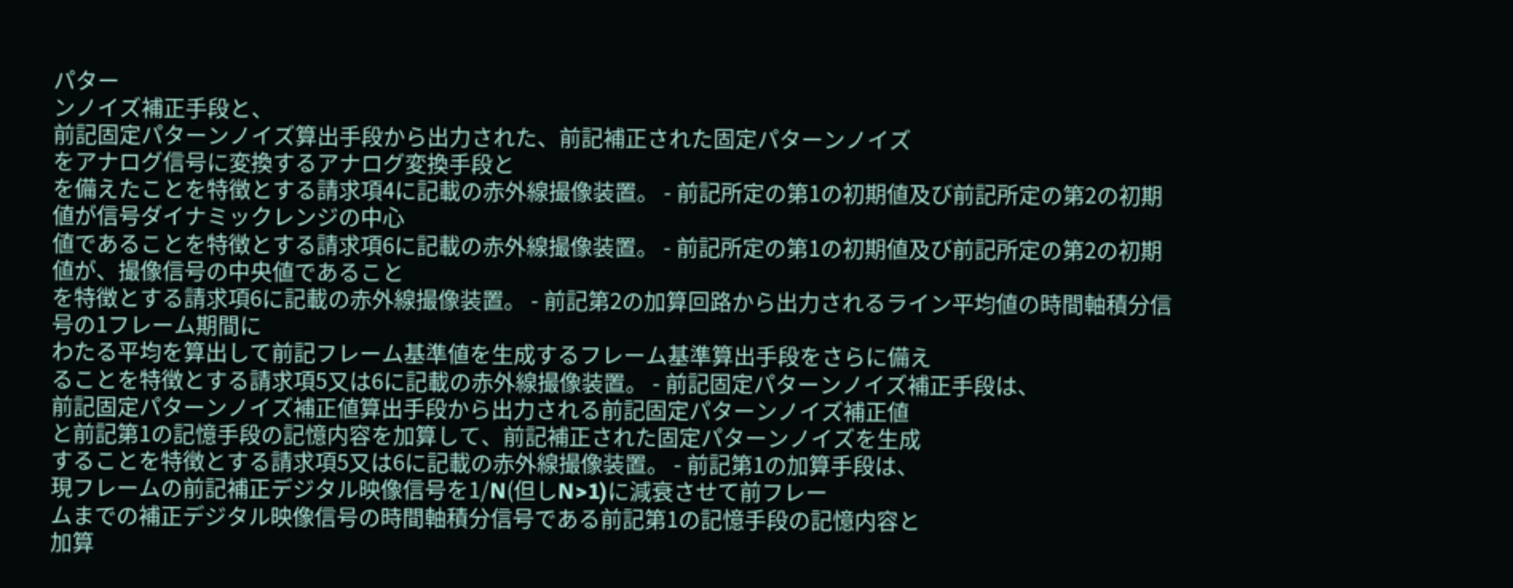パター
ンノイズ補正手段と、
前記固定パターンノイズ算出手段から出力された、前記補正された固定パターンノイズ
をアナログ信号に変換するアナログ変換手段と
を備えたことを特徴とする請求項4に記載の赤外線撮像装置。 - 前記所定の第1の初期値及び前記所定の第2の初期値が信号ダイナミックレンジの中心
値であることを特徴とする請求項6に記載の赤外線撮像装置。 - 前記所定の第1の初期値及び前記所定の第2の初期値が、撮像信号の中央値であること
を特徴とする請求項6に記載の赤外線撮像装置。 - 前記第2の加算回路から出力されるライン平均値の時間軸積分信号の1フレーム期間に
わたる平均を算出して前記フレーム基準値を生成するフレーム基準算出手段をさらに備え
ることを特徴とする請求項5又は6に記載の赤外線撮像装置。 - 前記固定パターンノイズ補正手段は、
前記固定パターンノイズ補正値算出手段から出力される前記固定パターンノイズ補正値
と前記第1の記憶手段の記憶内容を加算して、前記補正された固定パターンノイズを生成
することを特徴とする請求項5又は6に記載の赤外線撮像装置。 - 前記第1の加算手段は、
現フレームの前記補正デジタル映像信号を1/N(但しN>1)に減衰させて前フレー
ムまでの補正デジタル映像信号の時間軸積分信号である前記第1の記憶手段の記憶内容と
加算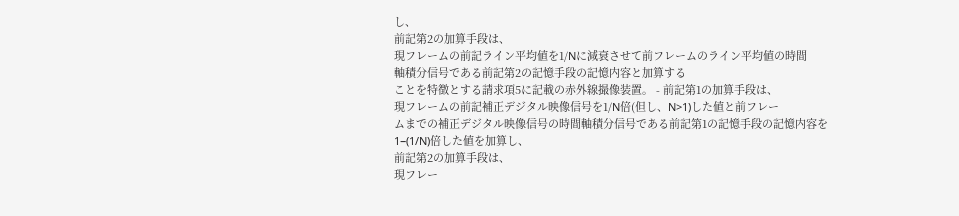し、
前記第2の加算手段は、
現フレームの前記ライン平均値を1/Nに減衰させて前フレームのライン平均値の時間
軸積分信号である前記第2の記憶手段の記憶内容と加算する
ことを特徴とする請求項5に記載の赤外線撮像装置。 - 前記第1の加算手段は、
現フレームの前記補正デジタル映像信号を1/N倍(但し、N>1)した値と前フレー
ムまでの補正デジタル映像信号の時間軸積分信号である前記第1の記憶手段の記憶内容を
1−(1/N)倍した値を加算し、
前記第2の加算手段は、
現フレー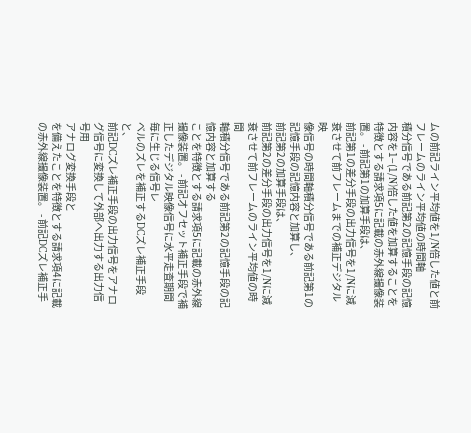ムの前記ライン平均値を1/N倍した値と前フレームのライン平均値の時間軸
積分信号である前記第2の記憶手段の記憶内容を1−(1/N)倍した値を加算することを
特徴とする請求項5に記載の赤外線撮像装置。 - 前記第1の加算手段は、
前記第1の差分手段の出力信号を1/Nに減衰させて前フレームまでの補正デジタル映
像信号の時間軸積分信号である前記第1の記憶手段の記憶内容と加算し、
前記第2の加算手段は、
前記第2の差分手段の出力信号を1/Nに減衰させて前フレームのライン平均値の時間
軸積分信号である前記第2の記憶手段の記憶内容と加算する
ことを特徴とする請求項5に記載の赤外線撮像装置。 - 前記オフセット補正手段で補正したデジタル映像信号に水平走査期間毎に生じる信号レ
ベルのズレを補正するDCズレ補正手段と、
前記DCズレ補正手段の出力信号をアナログ信号に変換して外部へ出力する出力信号用
アナログ変換手段と
を備えたことを特徴とする請求項4に記載の赤外線撮像装置。 - 前記DCズレ補正手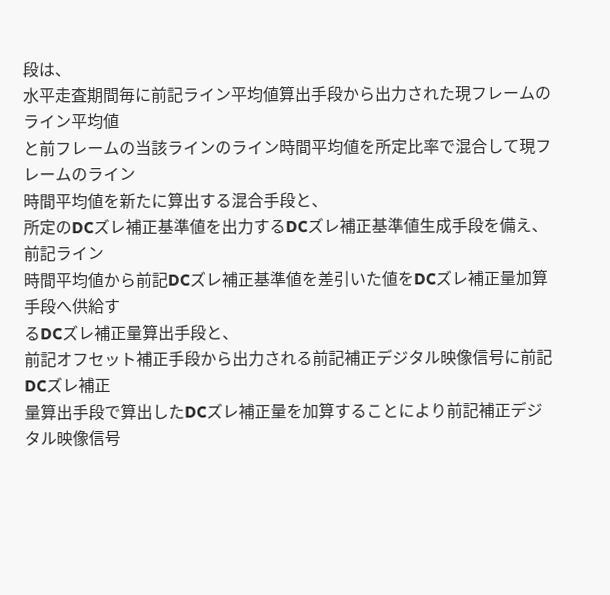段は、
水平走査期間毎に前記ライン平均値算出手段から出力された現フレームのライン平均値
と前フレームの当該ラインのライン時間平均値を所定比率で混合して現フレームのライン
時間平均値を新たに算出する混合手段と、
所定のDCズレ補正基準値を出力するDCズレ補正基準値生成手段を備え、前記ライン
時間平均値から前記DCズレ補正基準値を差引いた値をDCズレ補正量加算手段へ供給す
るDCズレ補正量算出手段と、
前記オフセット補正手段から出力される前記補正デジタル映像信号に前記DCズレ補正
量算出手段で算出したDCズレ補正量を加算することにより前記補正デジタル映像信号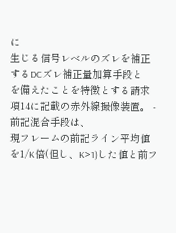に
生じる信号レベルのズレを補正するDCズレ補正量加算手段と
を備えたことを特徴とする請求項14に記載の赤外線撮像装置。 - 前記混合手段は、
現フレームの前記ライン平均値を1/K倍(但し、K>1)した値と前フ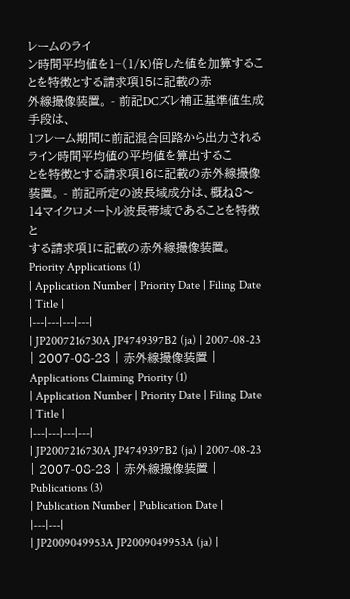レームのライ
ン時間平均値を1−(1/K)倍した値を加算することを特徴とする請求項15に記載の赤
外線撮像装置。 - 前記DCズレ補正基準値生成手段は、
1フレーム期間に前記混合回路から出力されるライン時間平均値の平均値を算出するこ
とを特徴とする請求項16に記載の赤外線撮像装置。 - 前記所定の波長域成分は、概ね8〜14マイクロメートル波長帯域であることを特徴と
する請求項1に記載の赤外線撮像装置。
Priority Applications (1)
| Application Number | Priority Date | Filing Date | Title |
|---|---|---|---|
| JP2007216730A JP4749397B2 (ja) | 2007-08-23 | 2007-08-23 | 赤外線撮像装置 |
Applications Claiming Priority (1)
| Application Number | Priority Date | Filing Date | Title |
|---|---|---|---|
| JP2007216730A JP4749397B2 (ja) | 2007-08-23 | 2007-08-23 | 赤外線撮像装置 |
Publications (3)
| Publication Number | Publication Date |
|---|---|
| JP2009049953A JP2009049953A (ja) |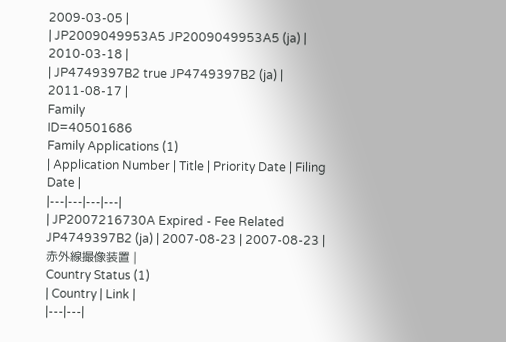2009-03-05 |
| JP2009049953A5 JP2009049953A5 (ja) | 2010-03-18 |
| JP4749397B2 true JP4749397B2 (ja) | 2011-08-17 |
Family
ID=40501686
Family Applications (1)
| Application Number | Title | Priority Date | Filing Date |
|---|---|---|---|
| JP2007216730A Expired - Fee Related JP4749397B2 (ja) | 2007-08-23 | 2007-08-23 | 赤外線撮像装置 |
Country Status (1)
| Country | Link |
|---|---|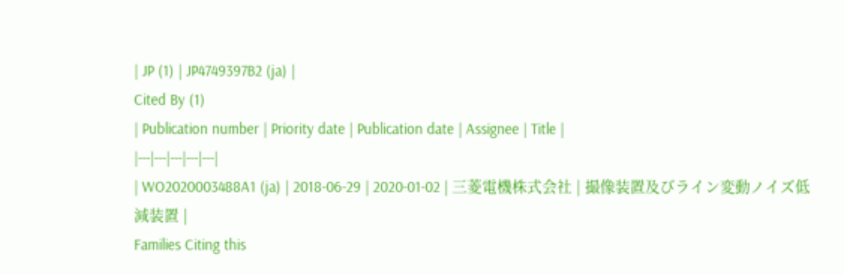| JP (1) | JP4749397B2 (ja) |
Cited By (1)
| Publication number | Priority date | Publication date | Assignee | Title |
|---|---|---|---|---|
| WO2020003488A1 (ja) | 2018-06-29 | 2020-01-02 | 三菱電機株式会社 | 撮像装置及びライン変動ノイズ低減装置 |
Families Citing this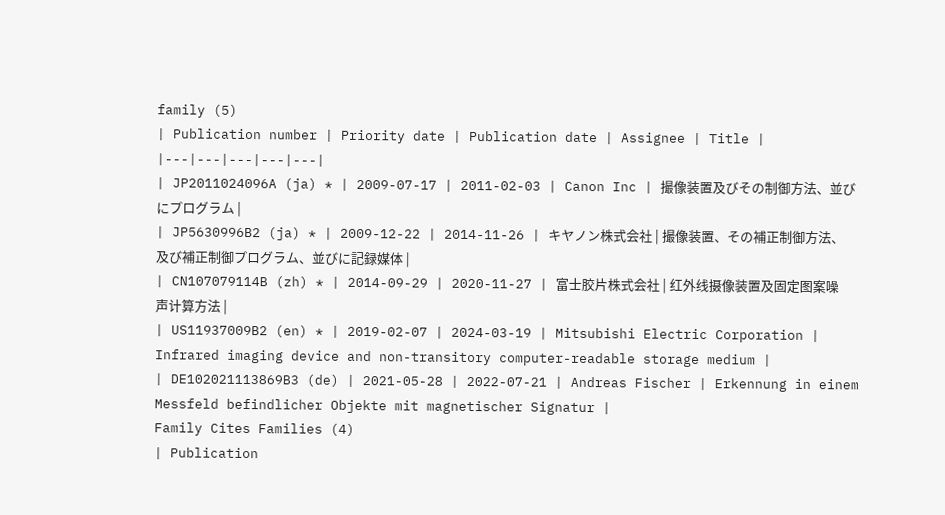family (5)
| Publication number | Priority date | Publication date | Assignee | Title |
|---|---|---|---|---|
| JP2011024096A (ja) * | 2009-07-17 | 2011-02-03 | Canon Inc | 撮像装置及びその制御方法、並びにプログラム |
| JP5630996B2 (ja) * | 2009-12-22 | 2014-11-26 | キヤノン株式会社 | 撮像装置、その補正制御方法、及び補正制御プログラム、並びに記録媒体 |
| CN107079114B (zh) * | 2014-09-29 | 2020-11-27 | 富士胶片株式会社 | 红外线摄像装置及固定图案噪声计算方法 |
| US11937009B2 (en) * | 2019-02-07 | 2024-03-19 | Mitsubishi Electric Corporation | Infrared imaging device and non-transitory computer-readable storage medium |
| DE102021113869B3 (de) | 2021-05-28 | 2022-07-21 | Andreas Fischer | Erkennung in einem Messfeld befindlicher Objekte mit magnetischer Signatur |
Family Cites Families (4)
| Publication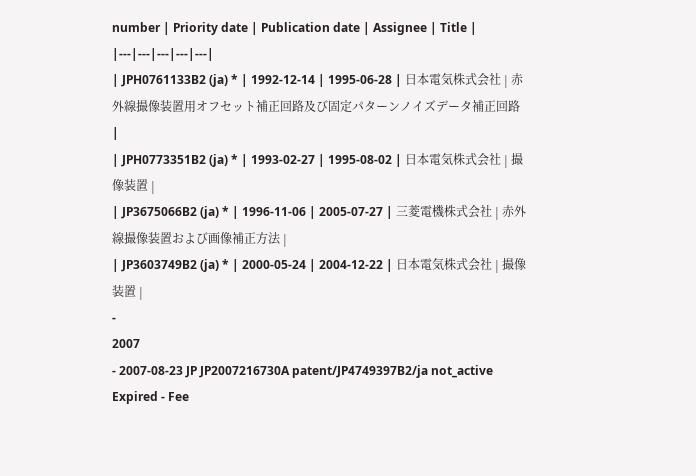number | Priority date | Publication date | Assignee | Title |
|---|---|---|---|---|
| JPH0761133B2 (ja) * | 1992-12-14 | 1995-06-28 | 日本電気株式会社 | 赤外線撮像装置用オフセット補正回路及び固定パターンノイズデータ補正回路 |
| JPH0773351B2 (ja) * | 1993-02-27 | 1995-08-02 | 日本電気株式会社 | 撮像装置 |
| JP3675066B2 (ja) * | 1996-11-06 | 2005-07-27 | 三菱電機株式会社 | 赤外線撮像装置および画像補正方法 |
| JP3603749B2 (ja) * | 2000-05-24 | 2004-12-22 | 日本電気株式会社 | 撮像装置 |
-
2007
- 2007-08-23 JP JP2007216730A patent/JP4749397B2/ja not_active Expired - Fee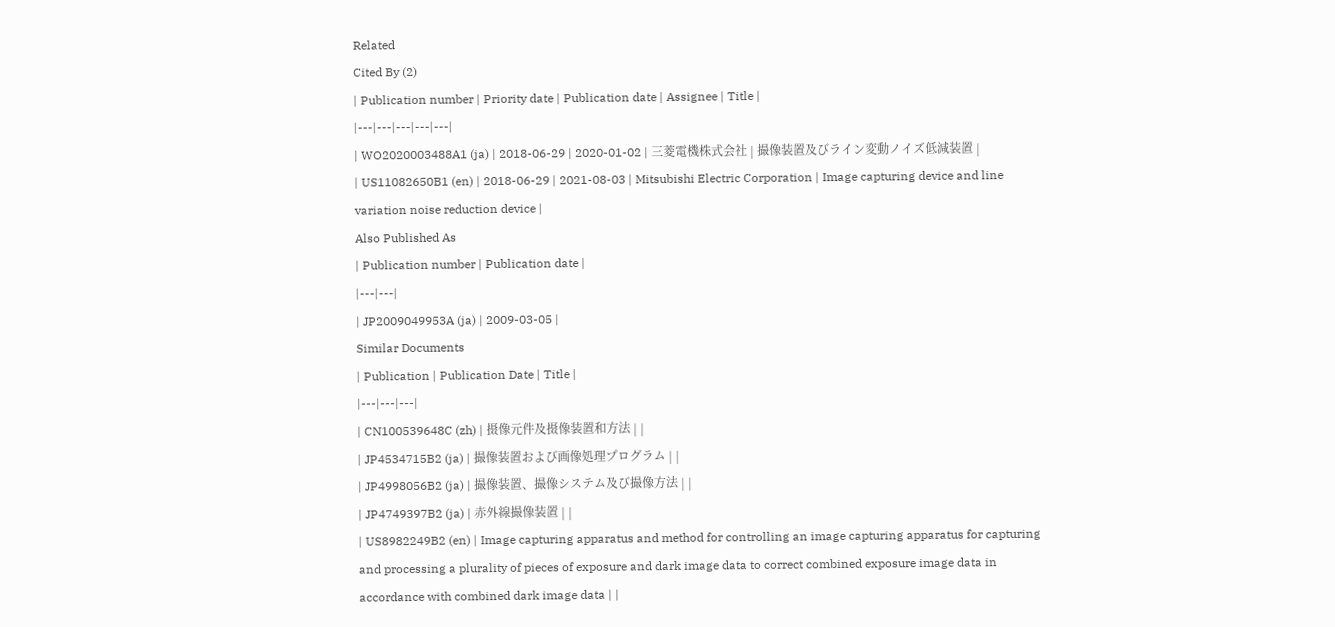Related
Cited By (2)
| Publication number | Priority date | Publication date | Assignee | Title |
|---|---|---|---|---|
| WO2020003488A1 (ja) | 2018-06-29 | 2020-01-02 | 三菱電機株式会社 | 撮像装置及びライン変動ノイズ低減装置 |
| US11082650B1 (en) | 2018-06-29 | 2021-08-03 | Mitsubishi Electric Corporation | Image capturing device and line variation noise reduction device |
Also Published As
| Publication number | Publication date |
|---|---|
| JP2009049953A (ja) | 2009-03-05 |
Similar Documents
| Publication | Publication Date | Title |
|---|---|---|
| CN100539648C (zh) | 摄像元件及摄像装置和方法 | |
| JP4534715B2 (ja) | 撮像装置および画像処理プログラム | |
| JP4998056B2 (ja) | 撮像装置、撮像システム及び撮像方法 | |
| JP4749397B2 (ja) | 赤外線撮像装置 | |
| US8982249B2 (en) | Image capturing apparatus and method for controlling an image capturing apparatus for capturing and processing a plurality of pieces of exposure and dark image data to correct combined exposure image data in accordance with combined dark image data | |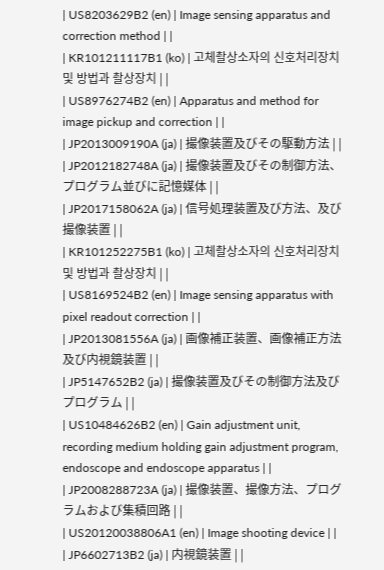| US8203629B2 (en) | Image sensing apparatus and correction method | |
| KR101211117B1 (ko) | 고체촬상소자의 신호처리장치 및 방법과 촬상장치 | |
| US8976274B2 (en) | Apparatus and method for image pickup and correction | |
| JP2013009190A (ja) | 撮像装置及びその駆動方法 | |
| JP2012182748A (ja) | 撮像装置及びその制御方法、プログラム並びに記憶媒体 | |
| JP2017158062A (ja) | 信号処理装置及び方法、及び撮像装置 | |
| KR101252275B1 (ko) | 고체촬상소자의 신호처리장치 및 방법과 촬상장치 | |
| US8169524B2 (en) | Image sensing apparatus with pixel readout correction | |
| JP2013081556A (ja) | 画像補正装置、画像補正方法及び内視鏡装置 | |
| JP5147652B2 (ja) | 撮像装置及びその制御方法及びプログラム | |
| US10484626B2 (en) | Gain adjustment unit, recording medium holding gain adjustment program, endoscope and endoscope apparatus | |
| JP2008288723A (ja) | 撮像装置、撮像方法、プログラムおよび集積回路 | |
| US20120038806A1 (en) | Image shooting device | |
| JP6602713B2 (ja) | 内視鏡装置 | |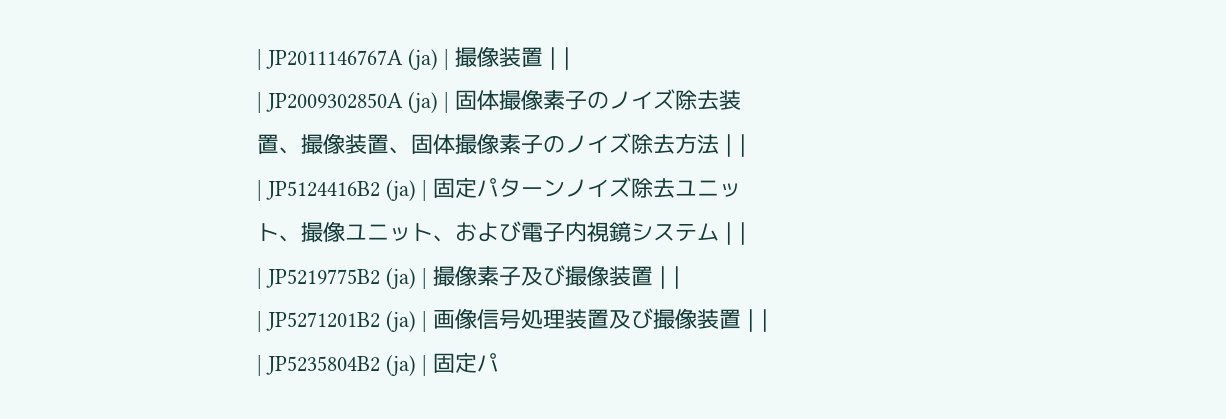| JP2011146767A (ja) | 撮像装置 | |
| JP2009302850A (ja) | 固体撮像素子のノイズ除去装置、撮像装置、固体撮像素子のノイズ除去方法 | |
| JP5124416B2 (ja) | 固定パターンノイズ除去ユニット、撮像ユニット、および電子内視鏡システム | |
| JP5219775B2 (ja) | 撮像素子及び撮像装置 | |
| JP5271201B2 (ja) | 画像信号処理装置及び撮像装置 | |
| JP5235804B2 (ja) | 固定パ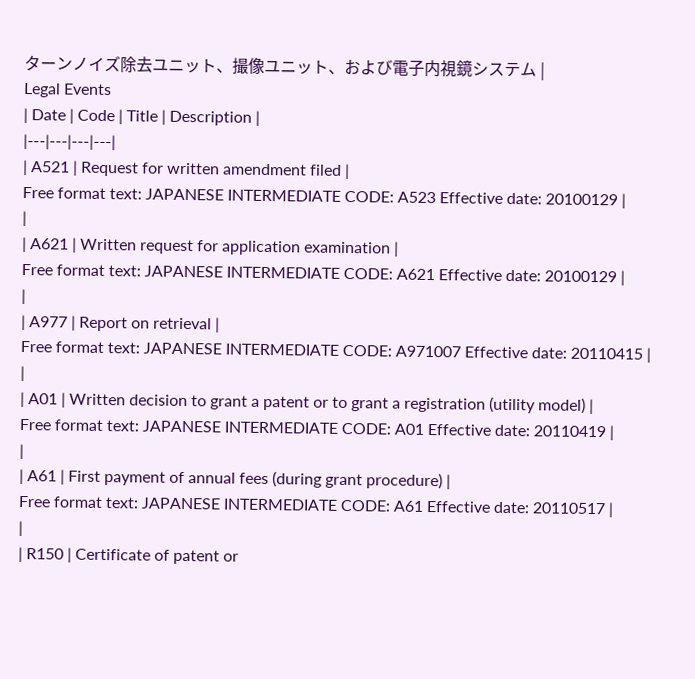ターンノイズ除去ユニット、撮像ユニット、および電子内視鏡システム |
Legal Events
| Date | Code | Title | Description |
|---|---|---|---|
| A521 | Request for written amendment filed |
Free format text: JAPANESE INTERMEDIATE CODE: A523 Effective date: 20100129 |
|
| A621 | Written request for application examination |
Free format text: JAPANESE INTERMEDIATE CODE: A621 Effective date: 20100129 |
|
| A977 | Report on retrieval |
Free format text: JAPANESE INTERMEDIATE CODE: A971007 Effective date: 20110415 |
|
| A01 | Written decision to grant a patent or to grant a registration (utility model) |
Free format text: JAPANESE INTERMEDIATE CODE: A01 Effective date: 20110419 |
|
| A61 | First payment of annual fees (during grant procedure) |
Free format text: JAPANESE INTERMEDIATE CODE: A61 Effective date: 20110517 |
|
| R150 | Certificate of patent or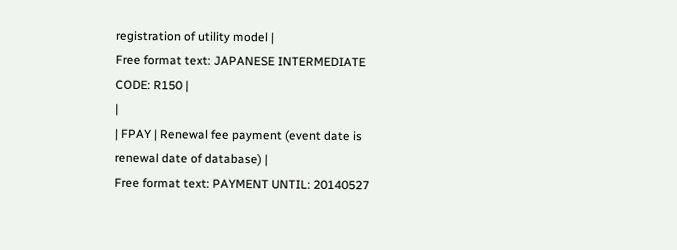registration of utility model |
Free format text: JAPANESE INTERMEDIATE CODE: R150 |
|
| FPAY | Renewal fee payment (event date is renewal date of database) |
Free format text: PAYMENT UNTIL: 20140527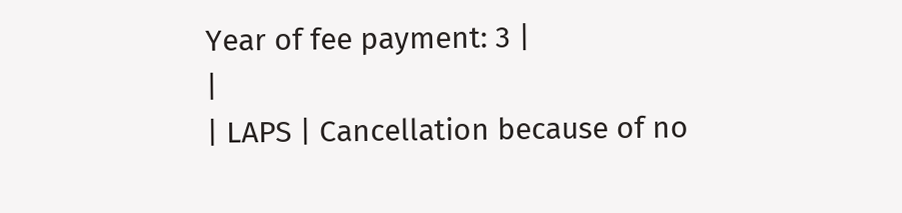Year of fee payment: 3 |
|
| LAPS | Cancellation because of no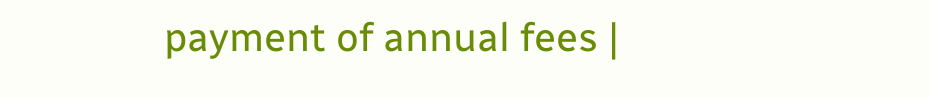payment of annual fees |